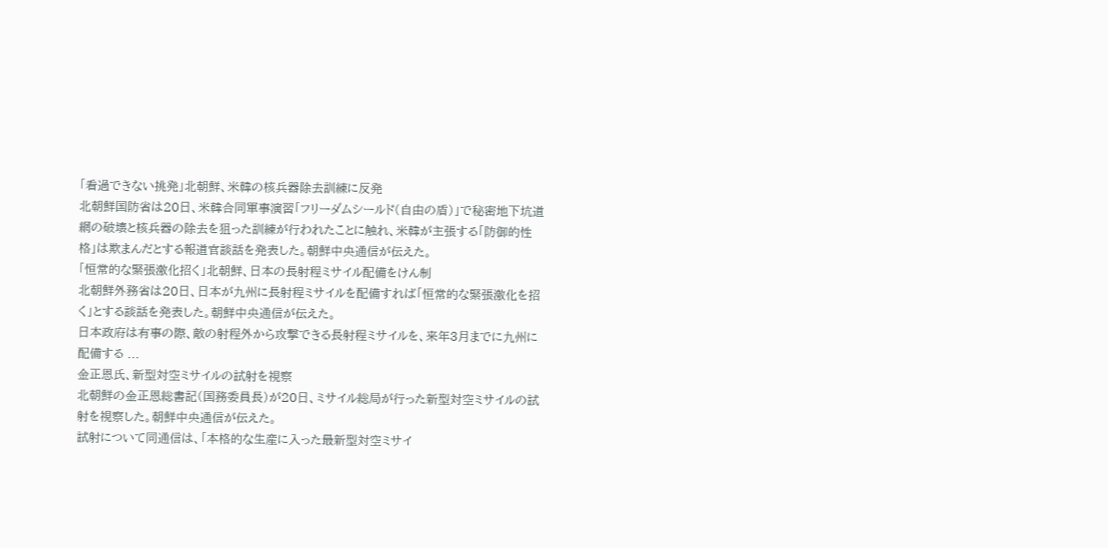「看過できない挑発」北朝鮮、米韓の核兵器除去訓練に反発
北朝鮮国防省は20日、米韓合同軍事演習「フリーダムシールド(自由の盾)」で秘密地下坑道網の破壊と核兵器の除去を狙った訓練が行われたことに触れ、米韓が主張する「防御的性格」は欺まんだとする報道官談話を発表した。朝鮮中央通信が伝えた。
「恒常的な緊張激化招く」北朝鮮、日本の長射程ミサイル配備をけん制
北朝鮮外務省は20日、日本が九州に長射程ミサイルを配備すれば「恒常的な緊張激化を招く」とする談話を発表した。朝鮮中央通信が伝えた。
日本政府は有事の際、敵の射程外から攻撃できる長射程ミサイルを、来年3月までに九州に配備する ...
金正恩氏、新型対空ミサイルの試射を視察
北朝鮮の金正恩総書記(国務委員長)が20日、ミサイル総局が行った新型対空ミサイルの試射を視察した。朝鮮中央通信が伝えた。
試射について同通信は、「本格的な生産に入った最新型対空ミサイ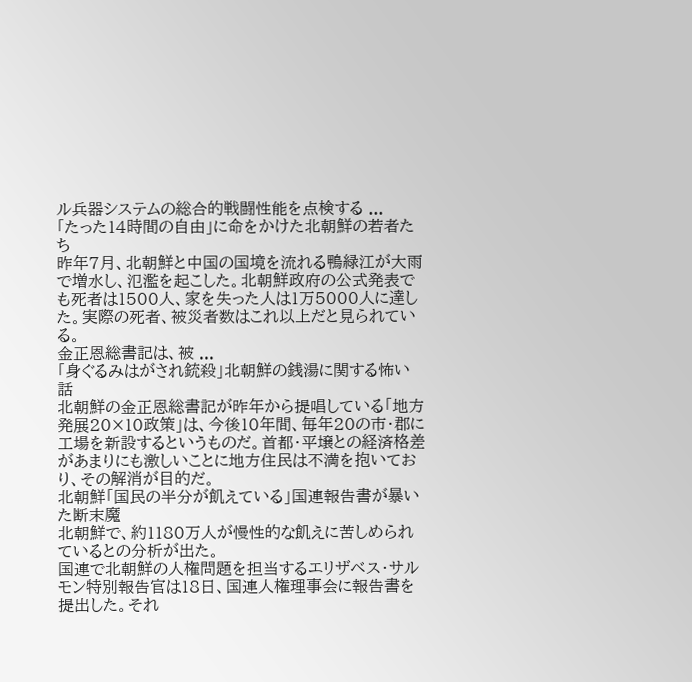ル兵器システムの総合的戦闘性能を点検する ...
「たった14時間の自由」に命をかけた北朝鮮の若者たち
昨年7月、北朝鮮と中国の国境を流れる鴨緑江が大雨で増水し、氾濫を起こした。北朝鮮政府の公式発表でも死者は1500人、家を失った人は1万5000人に達した。実際の死者、被災者数はこれ以上だと見られている。
金正恩総書記は、被 ...
「身ぐるみはがされ銃殺」北朝鮮の銭湯に関する怖い話
北朝鮮の金正恩総書記が昨年から提唱している「地方発展20×10政策」は、今後10年間、毎年20の市・郡に工場を新設するというものだ。首都・平壌との経済格差があまりにも激しいことに地方住民は不満を抱いており、その解消が目的だ。
北朝鮮「国民の半分が飢えている」国連報告書が暴いた断末魔
北朝鮮で、約1180万人が慢性的な飢えに苦しめられているとの分析が出た。
国連で北朝鮮の人権問題を担当するエリザベス・サルモン特別報告官は18日、国連人権理事会に報告書を提出した。それ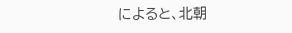によると、北朝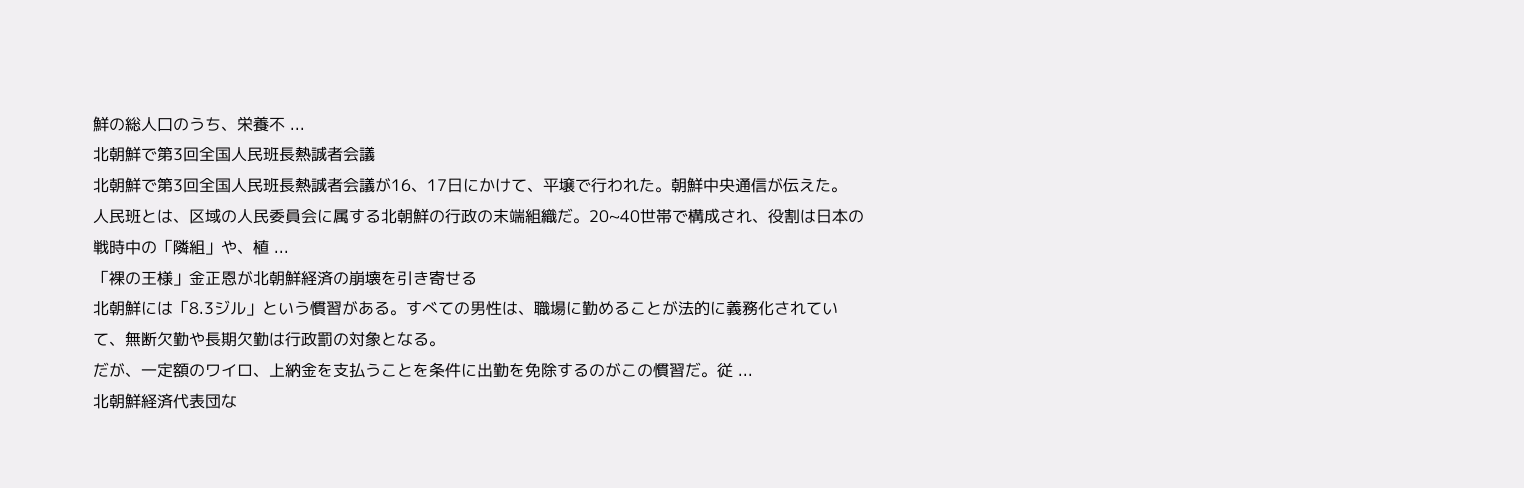鮮の総人口のうち、栄養不 ...
北朝鮮で第3回全国人民班長熱誠者会議
北朝鮮で第3回全国人民班長熱誠者会議が16、17日にかけて、平壌で行われた。朝鮮中央通信が伝えた。
人民班とは、区域の人民委員会に属する北朝鮮の行政の末端組織だ。20~40世帯で構成され、役割は日本の戦時中の「隣組」や、植 ...
「裸の王様」金正恩が北朝鮮経済の崩壊を引き寄せる
北朝鮮には「8.3ジル」という慣習がある。すべての男性は、職場に勤めることが法的に義務化されていて、無断欠勤や長期欠勤は行政罰の対象となる。
だが、一定額のワイロ、上納金を支払うことを条件に出勤を免除するのがこの慣習だ。従 ...
北朝鮮経済代表団な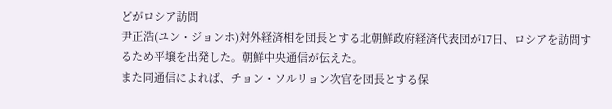どがロシア訪問
尹正浩(ユン・ジョンホ)対外経済相を団長とする北朝鮮政府経済代表団が17日、ロシアを訪問するため平壌を出発した。朝鮮中央通信が伝えた。
また同通信によれば、チョン・ソルリョン次官を団長とする保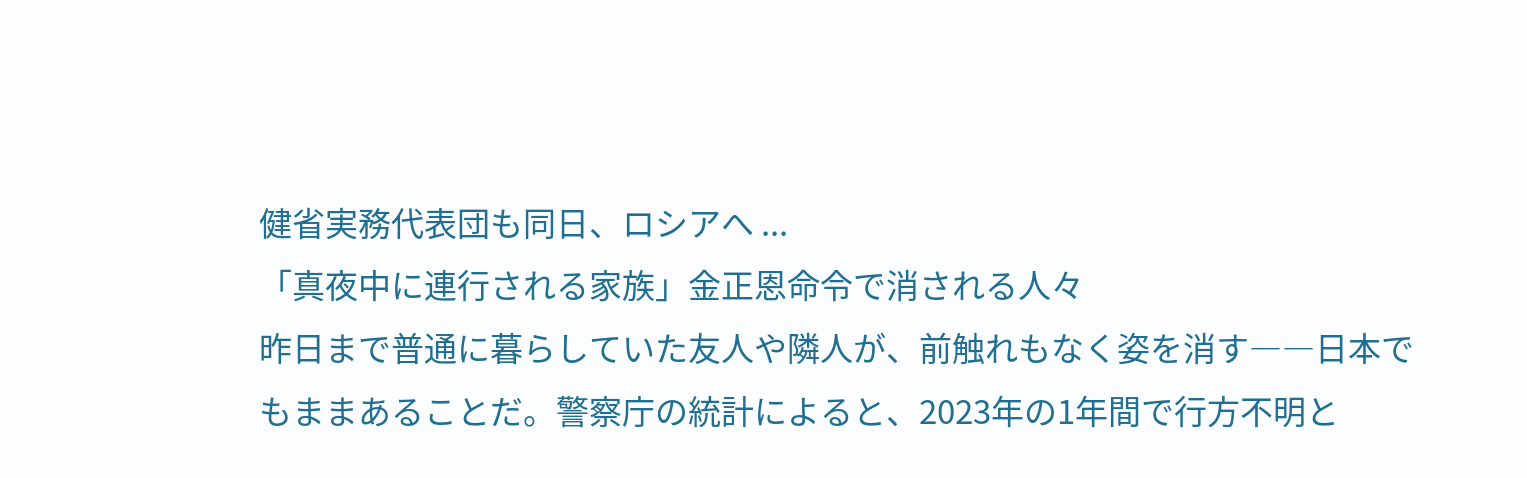健省実務代表団も同日、ロシアへ ...
「真夜中に連行される家族」金正恩命令で消される人々
昨日まで普通に暮らしていた友人や隣人が、前触れもなく姿を消す――日本でもままあることだ。警察庁の統計によると、2023年の1年間で行方不明と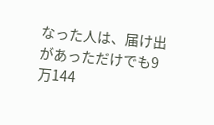なった人は、届け出があっただけでも9万144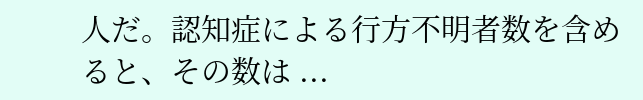人だ。認知症による行方不明者数を含めると、その数は ...